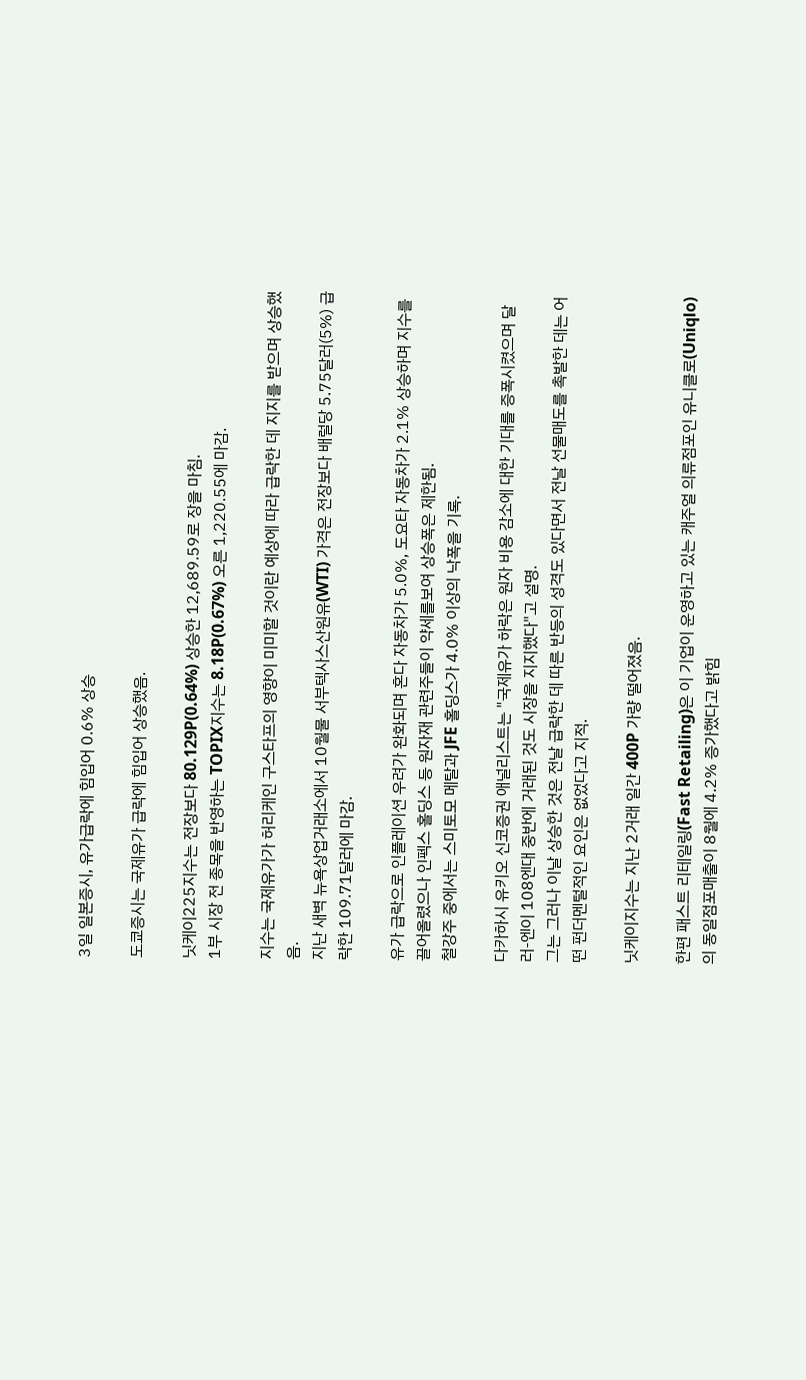3일 일본증시, 유가급락에 힘입어 0.6% 상승

도쿄증시는 국제유가 급락에 힘입어 상승했음.

닛케이225지수는 전장보다 80.129P(0.64%) 상승한 12,689.59로 장을 마침.
1부 시장 전 종목을 반영하는 TOPIX지수는 8.18P(0.67%) 오른 1,220.55에 마감.

지수는 국제유가가 허리케인 구스타프의 영향이 미미할 것이란 예상에 따라 급락한 데 지지를 받으며 상승했음.
지난 새벽 뉴욕상업거래소에서 10월물 서부텍사스산원유(WTI) 가격은 전장보다 배럴당 5.75달러(5%) 급락한 109.71달러에 마감.

유가 급락으로 인플레이션 우려가 완화되며 혼다 자동차가 5.0%, 도요타 자동차가 2.1% 상승하며 지수를 끌어올렸으나 인펙스 홀딩스 등 원자재 관련주들이 약세를보여 상승폭은 제한됨.
철강주 중에서는 스미토모 메탈과 JFE 홀딩스가 4.0% 이상의 낙폭을 기록.

다카하시 유키오 신코증권 애널리스트는 "국제유가 하락은 원자 비용 감소에 대한 기대를 증폭시켰으며 달러-엔이 108엔대 중반에 거래된 것도 시장을 지지했다"고 설명.
그는 그러나 이날 상승한 것은 전날 급락한 데 따른 반등의 성격도 있다면서 전날 선물매도를 촉발한 데는 어떤 펀더멘털적인 요인은 없었다고 지적.

닛케이지수는 지난 2거래 일간 400P 가량 떨어졌음.

한편 패스트 리테일링(Fast Retailing)은 이 기업이 운영하고 있는 캐주얼 의류점포인 유니클로(Uniqlo)의 동일점포매출이 8월에 4.2% 증가했다고 밝힘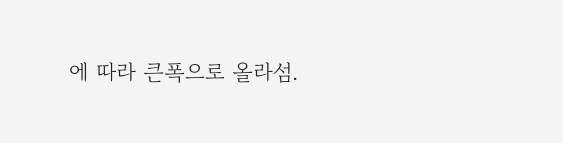에 따라 큰폭으로 올라섬.